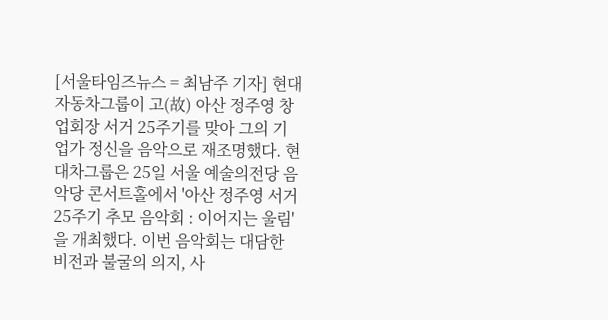[서울타임즈뉴스 = 최남주 기자] 현대자동차그룹이 고(故) 아산 정주영 창업회장 서거 25주기를 맞아 그의 기업가 정신을 음악으로 재조명했다. 현대차그룹은 25일 서울 예술의전당 음악당 콘서트홀에서 '아산 정주영 서거 25주기 추모 음악회 : 이어지는 울림'을 개최했다. 이번 음악회는 대담한 비전과 불굴의 의지, 사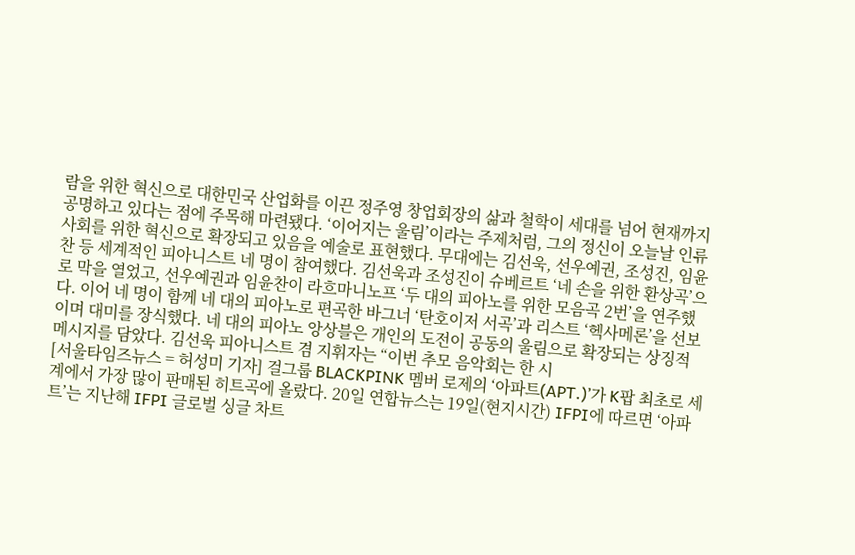람을 위한 혁신으로 대한민국 산업화를 이끈 정주영 창업회장의 삶과 철학이 세대를 넘어 현재까지 공명하고 있다는 점에 주목해 마련됐다. ‘이어지는 울림’이라는 주제처럼, 그의 정신이 오늘날 인류 사회를 위한 혁신으로 확장되고 있음을 예술로 표현했다. 무대에는 김선욱, 선우예권, 조성진, 임윤찬 등 세계적인 피아니스트 네 명이 참여했다. 김선욱과 조성진이 슈베르트 ‘네 손을 위한 환상곡’으로 막을 열었고, 선우예권과 임윤찬이 라흐마니노프 ‘두 대의 피아노를 위한 모음곡 2번’을 연주했다. 이어 네 명이 함께 네 대의 피아노로 편곡한 바그너 ‘탄호이저 서곡’과 리스트 ‘헥사메론’을 선보이며 대미를 장식했다. 네 대의 피아노 앙상블은 개인의 도전이 공동의 울림으로 확장되는 상징적 메시지를 담았다. 김선욱 피아니스트 겸 지휘자는 “이번 추모 음악회는 한 시
[서울타임즈뉴스 = 허성미 기자] 걸그룹 BLACKPINK 멤버 로제의 ‘아파트(APT.)’가 K팝 최초로 세계에서 가장 많이 판매된 히트곡에 올랐다. 20일 연합뉴스는 19일(현지시간) IFPI에 따르면 ‘아파트’는 지난해 IFPI 글로벌 싱글 차트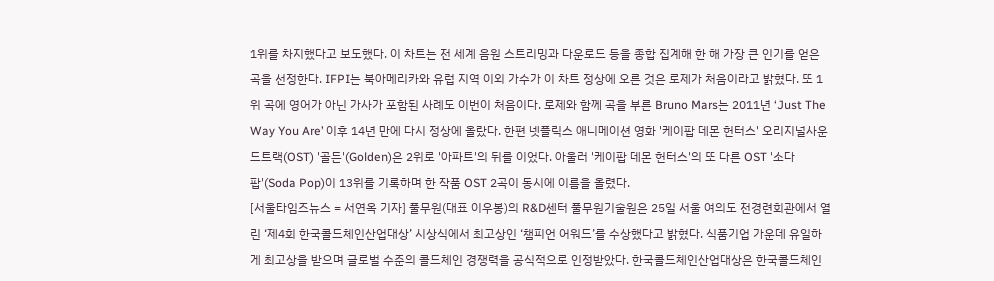1위를 차지했다고 보도했다. 이 차트는 전 세계 음원 스트리밍과 다운로드 등을 종합 집계해 한 해 가장 큰 인기를 얻은 곡을 선정한다. IFPI는 북아메리카와 유럽 지역 이외 가수가 이 차트 정상에 오른 것은 로제가 처음이라고 밝혔다. 또 1위 곡에 영어가 아닌 가사가 포함된 사례도 이번이 처음이다. 로제와 함께 곡을 부른 Bruno Mars는 2011년 ‘Just The Way You Are’ 이후 14년 만에 다시 정상에 올랐다. 한편 넷플릭스 애니메이션 영화 '케이팝 데몬 헌터스' 오리지널사운드트랙(OST) '골든'(Golden)은 2위로 '아파트'의 뒤를 이었다. 아울러 '케이팝 데몬 헌터스'의 또 다른 OST '소다 팝'(Soda Pop)이 13위를 기록하며 한 작품 OST 2곡이 동시에 이름을 올렸다.
[서울타임즈뉴스 = 서연옥 기자] 풀무원(대표 이우봉)의 R&D센터 풀무원기술원은 25일 서울 여의도 전경련회관에서 열린 ‘제4회 한국콜드체인산업대상’ 시상식에서 최고상인 ‘챔피언 어워드’를 수상했다고 밝혔다. 식품기업 가운데 유일하게 최고상을 받으며 글로벌 수준의 콜드체인 경쟁력을 공식적으로 인정받았다. 한국콜드체인산업대상은 한국콜드체인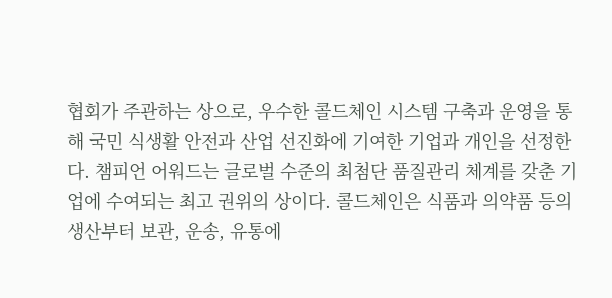협회가 주관하는 상으로, 우수한 콜드체인 시스템 구축과 운영을 통해 국민 식생활 안전과 산업 선진화에 기여한 기업과 개인을 선정한다. 챔피언 어워드는 글로벌 수준의 최첨단 품질관리 체계를 갖춘 기업에 수여되는 최고 권위의 상이다. 콜드체인은 식품과 의약품 등의 생산부터 보관, 운송, 유통에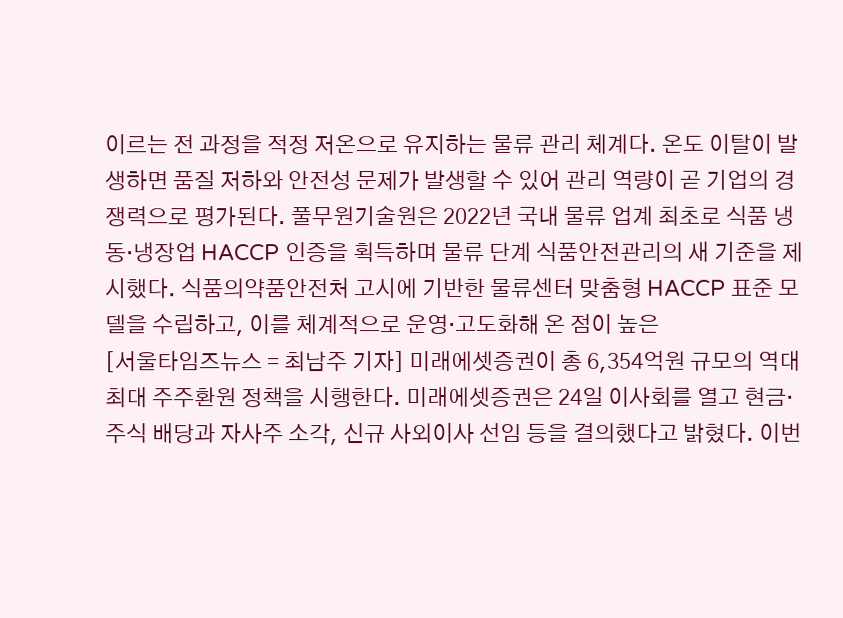이르는 전 과정을 적정 저온으로 유지하는 물류 관리 체계다. 온도 이탈이 발생하면 품질 저하와 안전성 문제가 발생할 수 있어 관리 역량이 곧 기업의 경쟁력으로 평가된다. 풀무원기술원은 2022년 국내 물류 업계 최초로 식품 냉동·냉장업 HACCP 인증을 획득하며 물류 단계 식품안전관리의 새 기준을 제시했다. 식품의약품안전처 고시에 기반한 물류센터 맞춤형 HACCP 표준 모델을 수립하고, 이를 체계적으로 운영·고도화해 온 점이 높은
[서울타임즈뉴스 = 최남주 기자] 미래에셋증권이 총 6,354억원 규모의 역대 최대 주주환원 정책을 시행한다. 미래에셋증권은 24일 이사회를 열고 현금·주식 배당과 자사주 소각, 신규 사외이사 선임 등을 결의했다고 밝혔다. 이번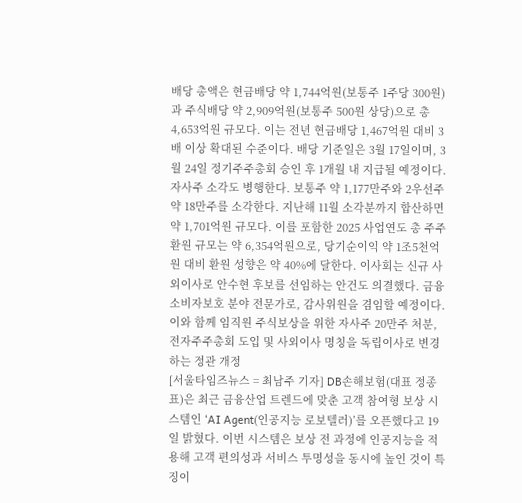배당 총액은 현금배당 약 1,744억원(보통주 1주당 300원)과 주식배당 약 2,909억원(보통주 500원 상당)으로 총 4,653억원 규모다. 이는 전년 현금배당 1,467억원 대비 3배 이상 확대된 수준이다. 배당 기준일은 3월 17일이며, 3월 24일 정기주주총회 승인 후 1개월 내 지급될 예정이다. 자사주 소각도 병행한다. 보통주 약 1,177만주와 2우선주 약 18만주를 소각한다. 지난해 11월 소각분까지 합산하면 약 1,701억원 규모다. 이를 포함한 2025 사업연도 총 주주환원 규모는 약 6,354억원으로, 당기순이익 약 1조5천억원 대비 환원 성향은 약 40%에 달한다. 이사회는 신규 사외이사로 안수현 후보를 선임하는 안건도 의결했다. 금융소비자보호 분야 전문가로, 감사위원을 겸임할 예정이다. 이와 함께 임직원 주식보상을 위한 자사주 20만주 처분, 전자주주총회 도입 및 사외이사 명칭을 독립이사로 변경하는 정관 개정
[서울타임즈뉴스 = 최남주 기자] DB손해보험(대표 정종표)은 최근 금융산업 트렌드에 맞춘 고객 참여형 보상 시스템인 ‘AI Agent(인공지능 로보텔러)’를 오픈했다고 19일 밝혔다. 이번 시스템은 보상 전 과정에 인공지능을 적용해 고객 편의성과 서비스 투명성을 동시에 높인 것이 특징이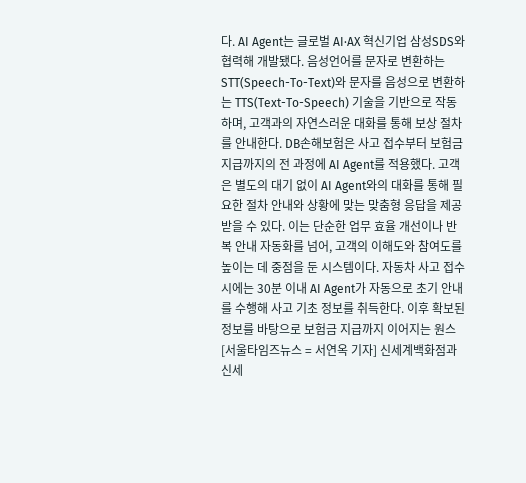다. AI Agent는 글로벌 AI·AX 혁신기업 삼성SDS와 협력해 개발됐다. 음성언어를 문자로 변환하는 STT(Speech-To-Text)와 문자를 음성으로 변환하는 TTS(Text-To-Speech) 기술을 기반으로 작동하며, 고객과의 자연스러운 대화를 통해 보상 절차를 안내한다. DB손해보험은 사고 접수부터 보험금 지급까지의 전 과정에 AI Agent를 적용했다. 고객은 별도의 대기 없이 AI Agent와의 대화를 통해 필요한 절차 안내와 상황에 맞는 맞춤형 응답을 제공받을 수 있다. 이는 단순한 업무 효율 개선이나 반복 안내 자동화를 넘어, 고객의 이해도와 참여도를 높이는 데 중점을 둔 시스템이다. 자동차 사고 접수 시에는 30분 이내 AI Agent가 자동으로 초기 안내를 수행해 사고 기초 정보를 취득한다. 이후 확보된 정보를 바탕으로 보험금 지급까지 이어지는 원스
[서울타임즈뉴스 = 서연옥 기자] 신세계백화점과 신세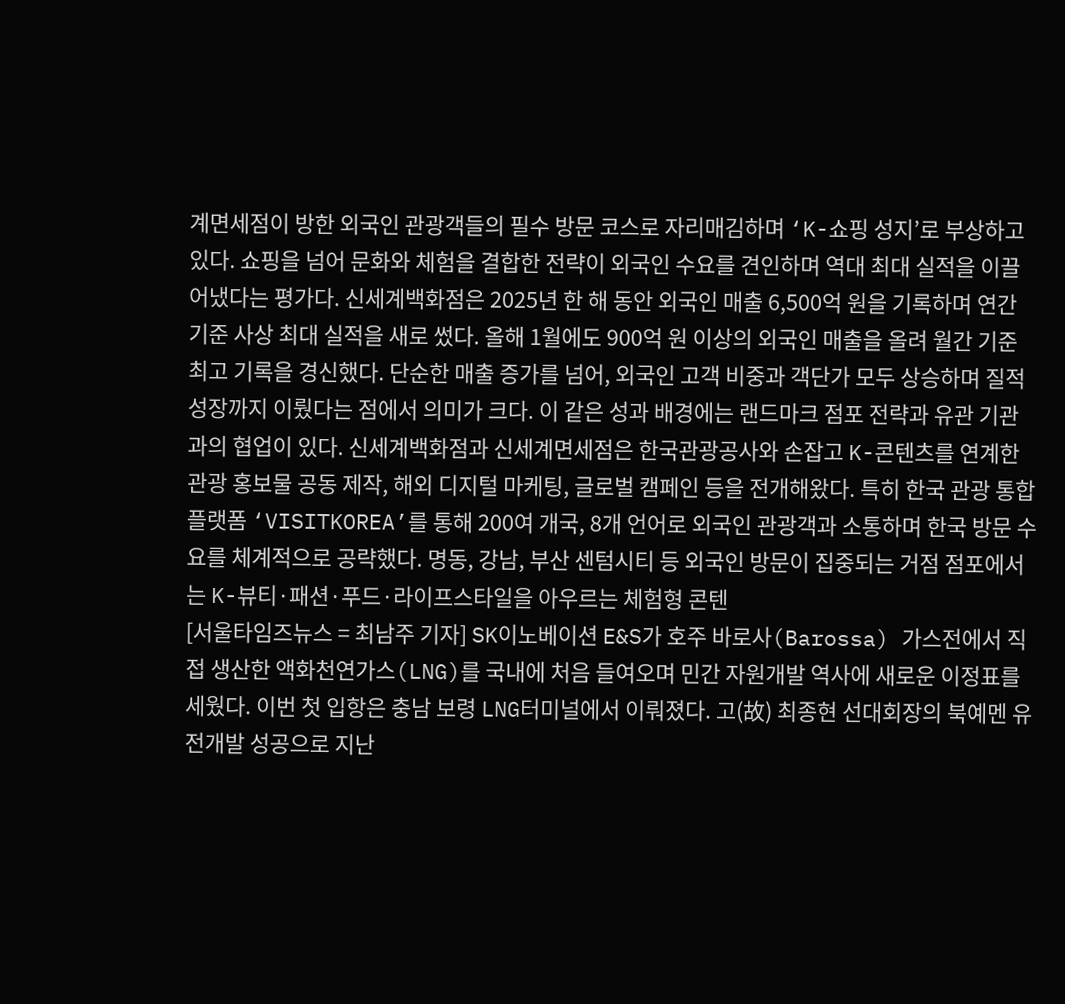계면세점이 방한 외국인 관광객들의 필수 방문 코스로 자리매김하며 ‘K-쇼핑 성지’로 부상하고 있다. 쇼핑을 넘어 문화와 체험을 결합한 전략이 외국인 수요를 견인하며 역대 최대 실적을 이끌어냈다는 평가다. 신세계백화점은 2025년 한 해 동안 외국인 매출 6,500억 원을 기록하며 연간 기준 사상 최대 실적을 새로 썼다. 올해 1월에도 900억 원 이상의 외국인 매출을 올려 월간 기준 최고 기록을 경신했다. 단순한 매출 증가를 넘어, 외국인 고객 비중과 객단가 모두 상승하며 질적 성장까지 이뤘다는 점에서 의미가 크다. 이 같은 성과 배경에는 랜드마크 점포 전략과 유관 기관과의 협업이 있다. 신세계백화점과 신세계면세점은 한국관광공사와 손잡고 K-콘텐츠를 연계한 관광 홍보물 공동 제작, 해외 디지털 마케팅, 글로벌 캠페인 등을 전개해왔다. 특히 한국 관광 통합 플랫폼 ‘VISITKOREA’를 통해 200여 개국, 8개 언어로 외국인 관광객과 소통하며 한국 방문 수요를 체계적으로 공략했다. 명동, 강남, 부산 센텀시티 등 외국인 방문이 집중되는 거점 점포에서는 K-뷰티·패션·푸드·라이프스타일을 아우르는 체험형 콘텐
[서울타임즈뉴스 = 최남주 기자] SK이노베이션 E&S가 호주 바로사(Barossa) 가스전에서 직접 생산한 액화천연가스(LNG)를 국내에 처음 들여오며 민간 자원개발 역사에 새로운 이정표를 세웠다. 이번 첫 입항은 충남 보령 LNG터미널에서 이뤄졌다. 고(故) 최종현 선대회장의 북예멘 유전개발 성공으로 지난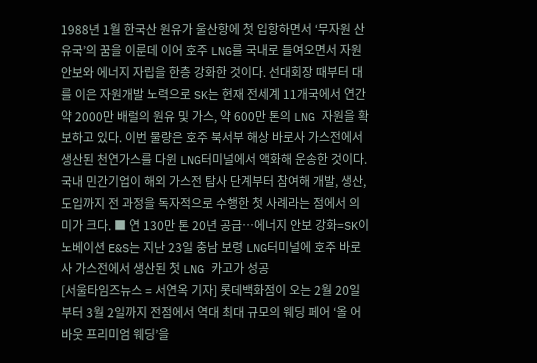1988년 1월 한국산 원유가 울산항에 첫 입항하면서 ‘무자원 산유국’의 꿈을 이룬데 이어 호주 LNG를 국내로 들여오면서 자원안보와 에너지 자립을 한층 강화한 것이다. 선대회장 때부터 대를 이은 자원개발 노력으로 SK는 현재 전세계 11개국에서 연간 약 2000만 배럴의 원유 및 가스, 약 600만 톤의 LNG 자원을 확보하고 있다. 이번 물량은 호주 북서부 해상 바로사 가스전에서 생산된 천연가스를 다윈 LNG터미널에서 액화해 운송한 것이다. 국내 민간기업이 해외 가스전 탐사 단계부터 참여해 개발, 생산, 도입까지 전 과정을 독자적으로 수행한 첫 사례라는 점에서 의미가 크다. ■ 연 130만 톤 20년 공급…에너지 안보 강화=SK이노베이션 E&S는 지난 23일 충남 보령 LNG터미널에 호주 바로사 가스전에서 생산된 첫 LNG 카고가 성공
[서울타임즈뉴스 = 서연옥 기자] 롯데백화점이 오는 2월 20일부터 3월 2일까지 전점에서 역대 최대 규모의 웨딩 페어 ‘올 어바웃 프리미엄 웨딩’을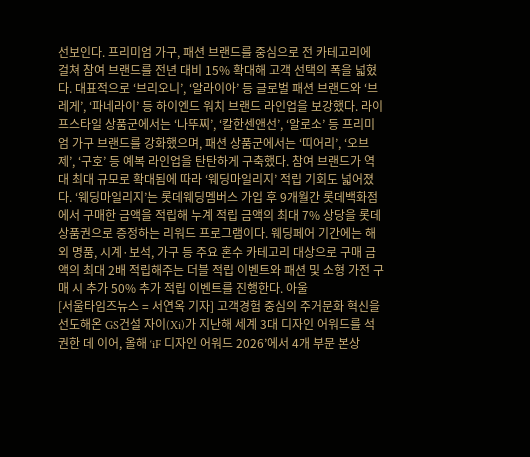선보인다. 프리미엄 가구, 패션 브랜드를 중심으로 전 카테고리에 걸쳐 참여 브랜드를 전년 대비 15% 확대해 고객 선택의 폭을 넓혔다. 대표적으로 ‘브리오니’, ‘알라이아’ 등 글로벌 패션 브랜드와 ‘브레게’, ‘파네라이’ 등 하이엔드 워치 브랜드 라인업을 보강했다. 라이프스타일 상품군에서는 ‘나뚜찌’, ‘칼한센앤선’, ‘알로소’ 등 프리미엄 가구 브랜드를 강화했으며, 패션 상품군에서는 ‘띠어리’, ‘오브제’, ‘구호’ 등 예복 라인업을 탄탄하게 구축했다. 참여 브랜드가 역대 최대 규모로 확대됨에 따라 ‘웨딩마일리지’ 적립 기회도 넓어졌다. ‘웨딩마일리지’는 롯데웨딩멤버스 가입 후 9개월간 롯데백화점에서 구매한 금액을 적립해 누계 적립 금액의 최대 7% 상당을 롯데상품권으로 증정하는 리워드 프로그램이다. 웨딩페어 기간에는 해외 명품, 시계·보석, 가구 등 주요 혼수 카테고리 대상으로 구매 금액의 최대 2배 적립해주는 더블 적립 이벤트와 패션 및 소형 가전 구매 시 추가 50% 추가 적립 이벤트를 진행한다. 아울
[서울타임즈뉴스 = 서연옥 기자] 고객경험 중심의 주거문화 혁신을 선도해온 GS건설 자이(Xi)가 지난해 세계 3대 디자인 어워드를 석권한 데 이어, 올해 ‘iF 디자인 어워드 2026’에서 4개 부문 본상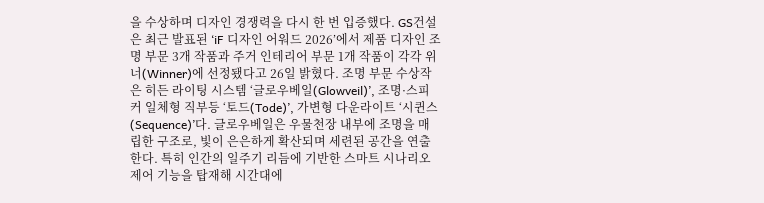을 수상하며 디자인 경쟁력을 다시 한 번 입증했다. GS건설은 최근 발표된 ‘iF 디자인 어워드 2026’에서 제품 디자인 조명 부문 3개 작품과 주거 인테리어 부문 1개 작품이 각각 위너(Winner)에 선정됐다고 26일 밝혔다. 조명 부문 수상작은 히든 라이팅 시스템 ‘글로우베일(Glowveil)’, 조명·스피커 일체형 직부등 ‘토드(Tode)’, 가변형 다운라이트 ‘시퀸스(Sequence)’다. 글로우베일은 우물천장 내부에 조명을 매립한 구조로, 빛이 은은하게 확산되며 세련된 공간을 연출한다. 특히 인간의 일주기 리듬에 기반한 스마트 시나리오 제어 기능을 탑재해 시간대에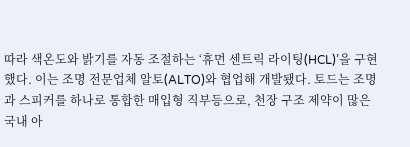따라 색온도와 밝기를 자동 조절하는 ‘휴먼 센트릭 라이팅(HCL)’을 구현했다. 이는 조명 전문업체 알토(ALTO)와 협업해 개발됐다. 토드는 조명과 스피커를 하나로 통합한 매입형 직부등으로, 천장 구조 제약이 많은 국내 아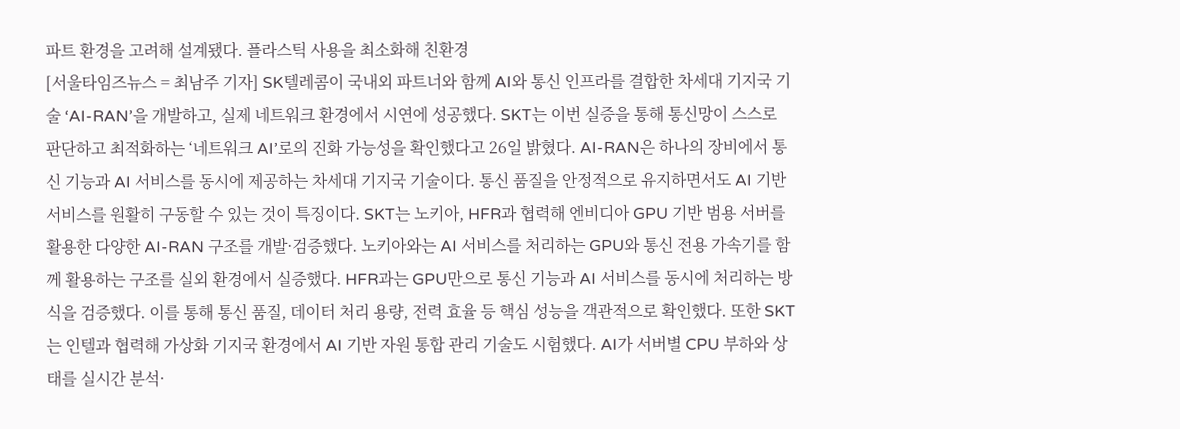파트 환경을 고려해 설계됐다. 플라스틱 사용을 최소화해 친환경
[서울타임즈뉴스 = 최남주 기자] SK텔레콤이 국내외 파트너와 함께 AI와 통신 인프라를 결합한 차세대 기지국 기술 ‘AI-RAN’을 개발하고, 실제 네트워크 환경에서 시연에 성공했다. SKT는 이번 실증을 통해 통신망이 스스로 판단하고 최적화하는 ‘네트워크 AI’로의 진화 가능성을 확인했다고 26일 밝혔다. AI-RAN은 하나의 장비에서 통신 기능과 AI 서비스를 동시에 제공하는 차세대 기지국 기술이다. 통신 품질을 안정적으로 유지하면서도 AI 기반 서비스를 원활히 구동할 수 있는 것이 특징이다. SKT는 노키아, HFR과 협력해 엔비디아 GPU 기반 범용 서버를 활용한 다양한 AI-RAN 구조를 개발·검증했다. 노키아와는 AI 서비스를 처리하는 GPU와 통신 전용 가속기를 함께 활용하는 구조를 실외 환경에서 실증했다. HFR과는 GPU만으로 통신 기능과 AI 서비스를 동시에 처리하는 방식을 검증했다. 이를 통해 통신 품질, 데이터 처리 용량, 전력 효율 등 핵심 성능을 객관적으로 확인했다. 또한 SKT는 인텔과 협력해 가상화 기지국 환경에서 AI 기반 자원 통합 관리 기술도 시험했다. AI가 서버별 CPU 부하와 상태를 실시간 분석·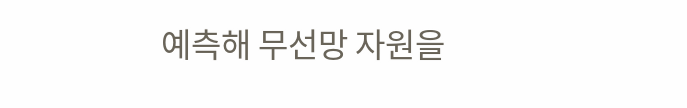예측해 무선망 자원을